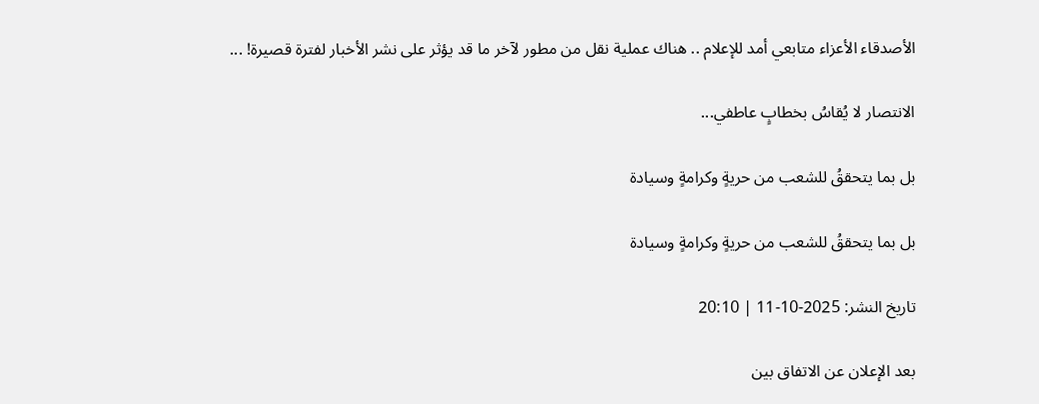الأصدقاء الأعزاء متابعي أمد للإعلام .. هناك عملية نقل من مطور لآخر ما قد يؤثر على نشر الأخبار لفترة قصيرة! ...

الانتصار لا يُقاسُ بخطابٍ عاطفي...

بل بما يتحققُ للشعب من حريةٍ وكرامةٍ وسيادة

بل بما يتحققُ للشعب من حريةٍ وكرامةٍ وسيادة

تاريخ النشر: 2025-10-11 | 20:10

بعد الإعلان عن الاتفاق بين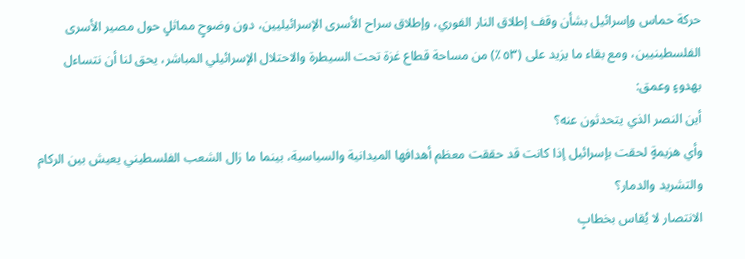حركة حماس وإسرائيل بشأن وقف إطلاق النار الفوري، وإطلاق سراح الأسرى الإسرائيليين، دون وضوحٍ مماثلٍ حول مصير الأسرى الفلسطينيين، ومع بقاء ما يزيد على (٥٣٪) من مساحة قطاع غزة تحت السيطرة والاحتلال الإسرائيلي المباشر، يحق لنا أن نتساءل بهدوءٍ وعمق:
أين النصر الذي يتحدثون عنه؟
وأي هزيمةٍ لحقت بإسرائيل إذا كانت قد حققت معظم أهدافها الميدانية والسياسية، بينما ما زال الشعب الفلسطيني يعيش بين الركام والتشريد والدمار؟
الانتصار لا يُقاس بخطابٍ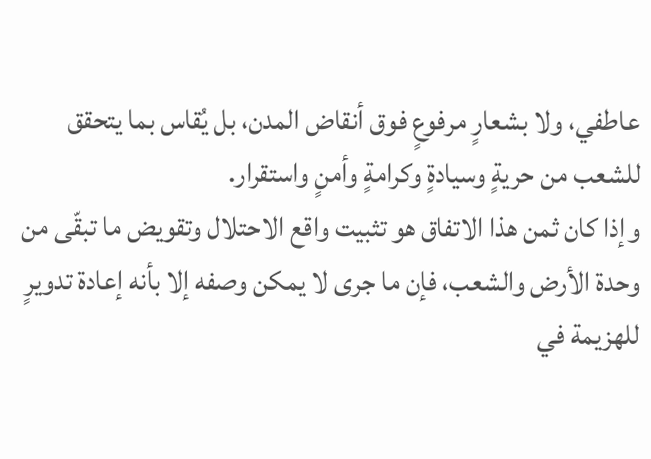عاطفي، ولا بشعارٍ مرفوعٍ فوق أنقاض المدن، بل يُقاس بما يتحقق للشعب من حريةٍ وسيادةٍ وكرامةٍ وأمنٍ واستقرار.
وإذا كان ثمن هذا الاتفاق هو تثبيت واقع الاحتلال وتقويض ما تبقّى من وحدة الأرض والشعب، فإن ما جرى لا يمكن وصفه إلا بأنه إعادة تدويرٍ للهزيمة في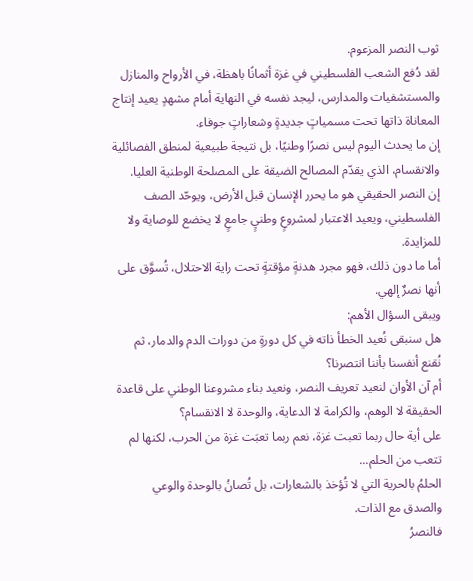ثوب النصر المزعوم.
لقد دُفع الشعب الفلسطيني في غزة أثمانًا باهظة، في الأرواح والمنازل والمستشفيات والمدارس، ليجد نفسه في النهاية أمام مشهدٍ يعيد إنتاج المعاناة ذاتها تحت مسمياتٍ جديدةٍ وشعاراتٍ جوفاء.
إن ما يحدث اليوم ليس نصرًا وطنيًا، بل نتيجة طبيعية لمنطق الفصائلية والانقسام، الذي يقدّم المصالح الضيقة على المصلحة الوطنية العليا.
إن النصر الحقيقي هو ما يحرر الإنسان قبل الأرض، ويوحّد الصف الفلسطيني، ويعيد الاعتبار لمشروعٍ وطنيٍ جامعٍ لا يخضع للوصاية ولا للمزايدة.
أما ما دون ذلك، فهو مجرد هدنةٍ مؤقتةٍ تحت راية الاحتلال، تُسوَّق على أنها نصرٌ إلهي.
ويبقى السؤال الأهم:
هل سنبقى نُعيد الخطأ ذاته في كل دورةٍ من دورات الدم والدمار، ثم نُقنع أنفسنا بأننا انتصرنا؟
أم آن الأوان لنعيد تعريف النصر، ونعيد بناء مشروعنا الوطني على قاعدة الحقيقة لا الوهم، والكرامة لا الدعاية، والوحدة لا الانقسام؟
على أية حال ربما تعبت غزة، نعم ربما تعبَت غزة من الحرب، لكنها لم تتعب من الحلم...
الحلمُ بالحرية التي لا تُؤخذ بالشعارات، بل تُصانُ بالوحدة والوعي والصدق مع الذات.
فالنصرُ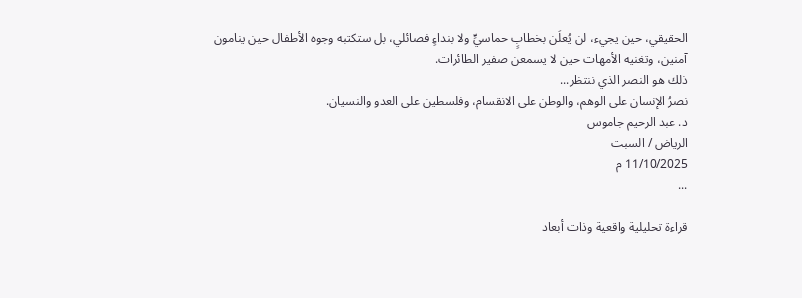الحقيقي، حين يجيء، لن يُعلَن بخطابٍ حماسيٍّ ولا بنداءٍ فصائلي، بل ستكتبه وجوه الأطفال حين ينامون آمنين، وتغنيه الأمهات حين لا يسمعن صفير الطائرات.
ذلك هو النصر الذي ننتظر...
نصرُ الإنسان على الوهم، والوطن على الانقسام، وفلسطين على العدو والنسيان.
د. عبد الرحيم جاموس
الرياض / السبت
11/10/2025 م
...

قراءة تحليلية واقعية وذات أبعاد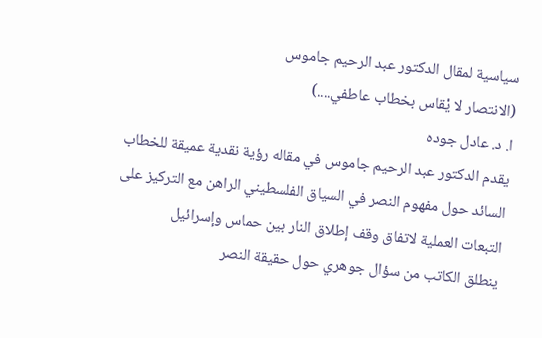سياسية لمقال الدكتور عبد الرحيم جاموس
(الانتصار لا يْقاس بخطاب عاطفي....)
ا. د. عادل جوده
يقدم الدكتور عبد الرحيم جاموس في مقاله رؤية نقدية عميقة للخطاب السائد حول مفهوم النصر في السياق الفلسطيني الراهن مع التركيز على التبعات العملية لاتفاق وقف إطلاق النار بين حماس وإسرائيل
ينطلق الكاتب من سؤال جوهري حول حقيقة النصر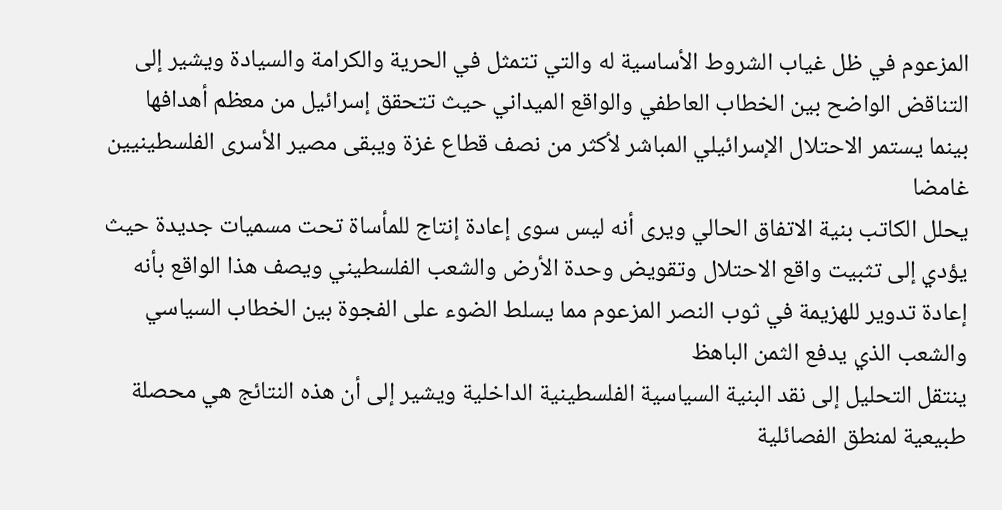المزعوم في ظل غياب الشروط الأساسية له والتي تتمثل في الحرية والكرامة والسيادة ويشير إلى التناقض الواضح بين الخطاب العاطفي والواقع الميداني حيث تتحقق إسرائيل من معظم أهدافها بينما يستمر الاحتلال الإسرائيلي المباشر لأكثر من نصف قطاع غزة ويبقى مصير الأسرى الفلسطينيين غامضا
يحلل الكاتب بنية الاتفاق الحالي ويرى أنه ليس سوى إعادة إنتاج للمأساة تحت مسميات جديدة حيث يؤدي إلى تثبيت واقع الاحتلال وتقويض وحدة الأرض والشعب الفلسطيني ويصف هذا الواقع بأنه إعادة تدوير للهزيمة في ثوب النصر المزعوم مما يسلط الضوء على الفجوة بين الخطاب السياسي والشعب الذي يدفع الثمن الباهظ
ينتقل التحليل إلى نقد البنية السياسية الفلسطينية الداخلية ويشير إلى أن هذه النتائج هي محصلة طبيعية لمنطق الفصائلية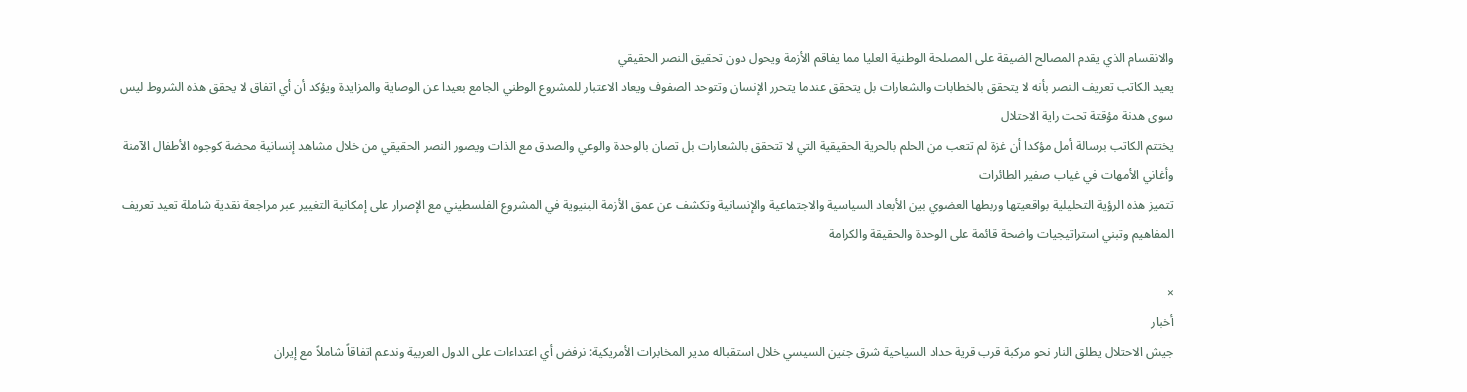والانقسام الذي يقدم المصالح الضيقة على المصلحة الوطنية العليا مما يفاقم الأزمة ويحول دون تحقيق النصر الحقيقي
يعيد الكاتب تعريف النصر بأنه لا يتحقق بالخطابات والشعارات بل يتحقق عندما يتحرر الإنسان وتتوحد الصفوف ويعاد الاعتبار للمشروع الوطني الجامع بعيدا عن الوصاية والمزايدة ويؤكد أن أي اتفاق لا يحقق هذه الشروط ليس سوى هدنة مؤقتة تحت راية الاحتلال
يختتم الكاتب برسالة أمل مؤكدا أن غزة لم تتعب من الحلم بالحرية الحقيقية التي لا تتحقق بالشعارات بل تصان بالوحدة والوعي والصدق مع الذات ويصور النصر الحقيقي من خلال مشاهد إنسانية محضة كوجوه الأطفال الآمنة وأغاني الأمهات في غياب صفير الطائرات
تتميز هذه الرؤية التحليلية بواقعيتها وربطها العضوي بين الأبعاد السياسية والاجتماعية والإنسانية وتكشف عن عمق الأزمة البنيوية في المشروع الفلسطيني مع الإصرار على إمكانية التغيير عبر مراجعة نقدية شاملة تعيد تعريف المفاهيم وتبني استراتيجيات واضحة قائمة على الوحدة والحقيقة والكرامة

×
أخبار
جيش الاحتلال يطلق النار نحو مركبة قرب قرية حداد السياحية شرق جنين السيسي خلال استقباله مدير المخابرات الأمريكية: نرفض أي اعتداءات على الدول العربية وندعم اتفاقاً شاملاً مع إيران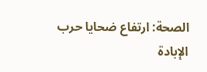الصحة: ارتفاع ضحايا حرب الإبادة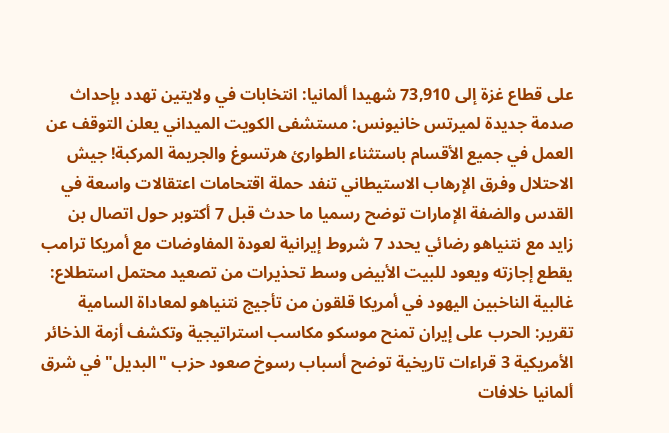على قطاع غزة إلى 73,910 شهيدا ألمانيا: انتخابات في ولايتين تهدد بإحداث صدمة جديدة لميرتس خانيونس: مستشفى الكويت الميداني يعلن التوقف عن العمل في جميع الأقسام باستثناء الطوارئ هرتسوغ والجريمة المركبة! جيش الاحتلال وفرق الإرهاب الاستيطاني تنفد حملة اقتحامات اعتقالات واسعة في القدس والضفة الإمارات توضح رسميا ما حدث قبل 7 أكتوبر حول اتصال بن زايد مع نتنياهو رضائي يحدد 7 شروط إيرانية لعودة المفاوضات مع أمريكا ترامب يقطع إجازته ويعود للبيت الأبيض وسط تحذيرات من تصعيد محتمل استطلاع: غالبية الناخبين اليهود في أمريكا قلقون من تأجيج نتنياهو لمعاداة السامية تقرير: الحرب على إيران تمنح موسكو مكاسب استراتيجية وتكشف أزمة الذخائر الأمريكية 3 قراءات تاريخية توضح أسباب رسوخ صعود حزب "البديل" في شرق ألمانيا خلافات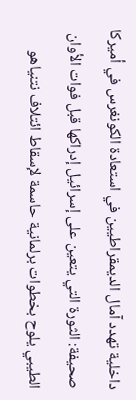داخلية تهدد آمال الديمقراطيين في استعادة الكونغرس في أميركا صحيفة: الثورة التي يتعين على إسرائيل إدراكها قبل فوات الأوان الطيبي يلوح بخطوات برلمانية حاسمة لإسقاط ائتلاف نتنياهو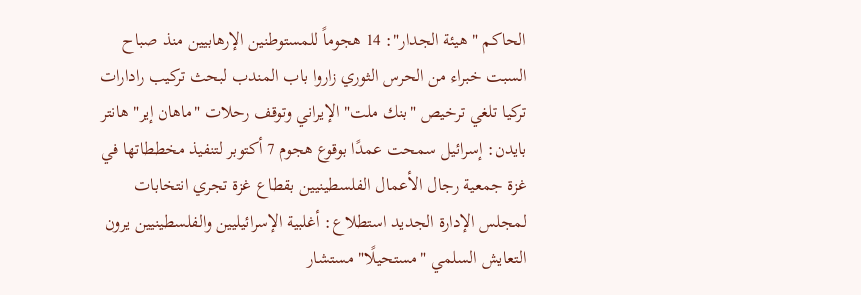الحاكم "هيئة الجدار": 14 هجوماً للمستوطنين الإرهابيين منذ صباح السبت خبراء من الحرس الثوري زاروا باب المندب لبحث تركيب رادارات تركيا تلغي ترخيص "بنك ملت" الإيراني وتوقف رحلات "ماهان إير" هانتر بايدن: إسرائيل سمحت عمدًا بوقوع هجوم 7 أكتوبر لتنفيذ مخططاتها في غزة جمعية رجال الأعمال الفلسطينيين بقطاع غزة تجري انتخابات لمجلس الإدارة الجديد استطلاع: أغلبية الإسرائيليين والفلسطينيين يرون التعايش السلمي "مستحيلًا" مستشار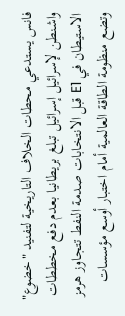فانس يستدعي محطات الخلاف التاريخية لتفنيد "خضوع" واشنطن لإسرائيل إسرائيل تبلغ بريطانيا بعدم دفع مخططات الاستيطان في E1 قبل الانتخابات صدمة النفط تتجاوز هرمز وتضع منظومة الطاقة العالمية أمام اختبار أوسع مؤسسات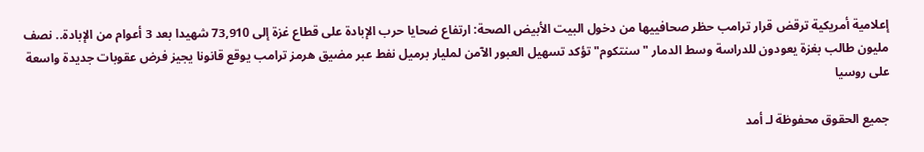إعلامية أمريكية ترقض قرار ترامب حظر صحافييها من دخول البيت الأبيض الصحة: ارتفاع ضحايا حرب الإبادة على قطاع غزة إلى 73,910 شهيدا بعد 3 أعوام من الإبادة.. نصف مليون طالب بغزة يعودون للدراسة وسط الدمار "سنتكوم" تؤكد تسهيل العبور الآمن لمليار برميل نفط عبر مضيق هرمز ترامب يوقع قانونا يجيز فرض عقوبات جديدة واسعة على روسيا

جميع الحقوق محفوظة لـ أمد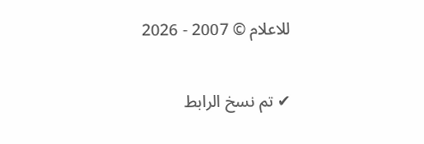للاعلام © 2007 - 2026

✔ تم نسخ الرابط